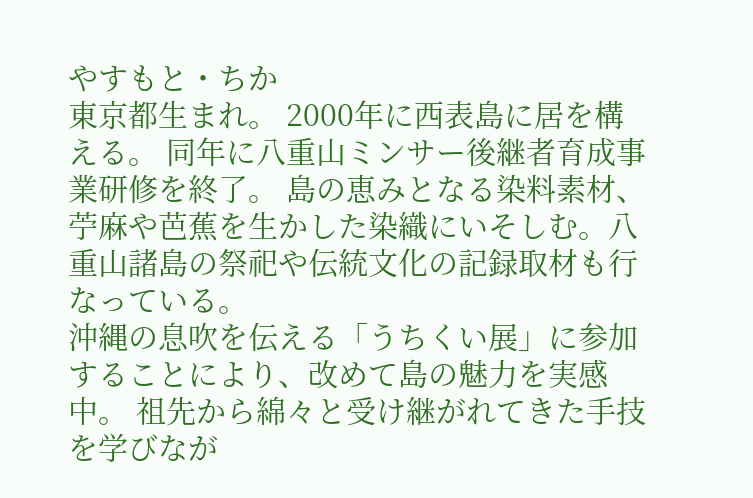やすもと・ちか
東京都生まれ。 2000年に西表島に居を構える。 同年に八重山ミンサー後継者育成事業研修を終了。 島の恵みとなる染料素材、苧麻や芭蕉を生かした染織にいそしむ。八重山諸島の祭祀や伝統文化の記録取材も行なっている。
沖縄の息吹を伝える「うちくい展」に参加することにより、改めて島の魅力を実感中。 祖先から綿々と受け継がれてきた手技を学びなが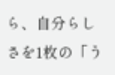ら、自分らしさを1枚の「う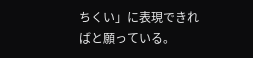ちくい」に表現できればと願っている。